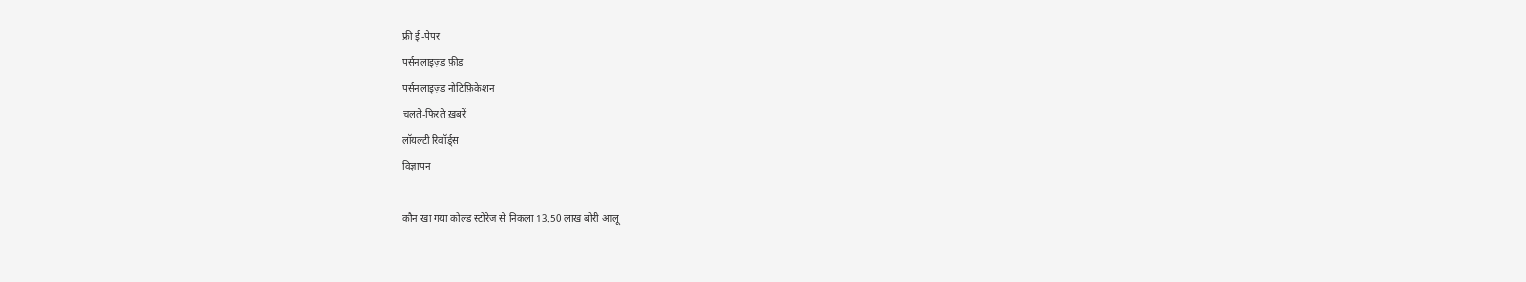फ्री ई-पेपर
पर्सनलाइज़्ड फ़ीड
पर्सनलाइज़्ड नोटिफ़िकेशन
चलते-फिरते ख़बरें
लॉयल्टी रिवॉर्ड्स
विज्ञापन

कौन खा गया कोल्ड स्टोरेज से निकला 13.50 लाख बोरी आलू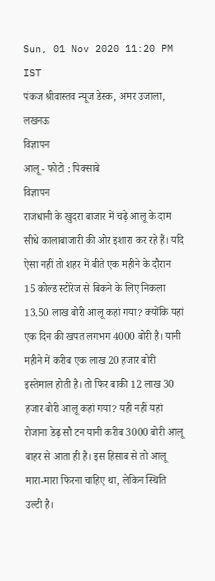Sun, 01 Nov 2020 11:20 PM IST
पंकज श्रीवास्‍तव न्यूज डेस्क, अमर उजाला, लखनऊ
विज्ञापन
आलू - फोटो : पिक्साबे
विज्ञापन
राजधानी के खुदरा बाजार में चढ़े आलू के दाम सीधे कालाबाजारी की ओर इशारा कर रहे हैं। यदि ऐसा नहीं तो शहर में बीते एक महीने के दौरान 15 कोल्ड स्टोरेज से बिकने के लिए निकला 13.50 लाख बोरी आलू कहां गया? क्योंकि यहां एक दिन की खपत लगभग 4000 बोरी है। यानी महीने में करीब एक लाख 20 हजार बोरी इस्तेमाल होती है। तो फिर बाकी 12 लाख 30 हजार बोरी आलू कहां गया? यही नहीं यहां रोजाना डेढ़ सौ टन यानी करीब 3000 बोरी आलू बाहर से आता ही है। इस हिसाब से तो आलू मारा-मारा फिरना चाहिए था, लेकिन स्थिति उल्टी है।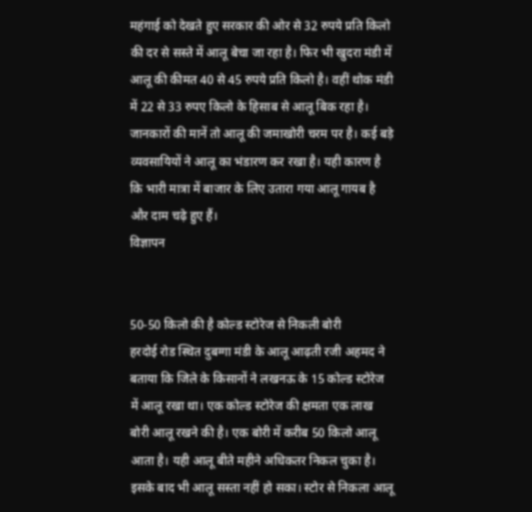महंगाई को देखते हुए सरकार की ओर से 32 रुपये प्रति किलो की दर से सस्ते में आलू बेचा जा रहा है। फिर भी खुदरा मंडी में आलू की कीमत 40 से 45 रुपये प्रति किलो है। वहीं थोक मंडी में 22 से 33 रुपए किलो के हिसाब से आलू बिक रहा है। जानकारों की मानें तो आलू की जमाखोरी चरम पर है। कई बड़े व्यवसायियों ने आलू का भंडारण कर रखा है। यही कारण है कि भारी मात्रा में बाजार के लिए उतारा गया आलू गायब है और दाम चढ़े हुए हैं।
विज्ञापन


50-50 किलो की है कोल्ड स्टोरेज से निकली बोरी
हरदोई रोड स्थित दुबग्गा मंडी के आलू आढ़ती रजी अहमद ने बताया कि जिले के किसानों ने लखनऊ के 15 कोल्ड स्टोरेज में आलू रखा था। एक कोल्ड स्टोरेज की क्षमता एक लाख बोरी आलू रखने की है। एक बोरी में करीब 50 किलो आलू आता है। यही आलू बीते महीने अधिकतर निकल चुका है। इसके बाद भी आलू सस्ता नहीं हो सका। स्टोर से निकला आलू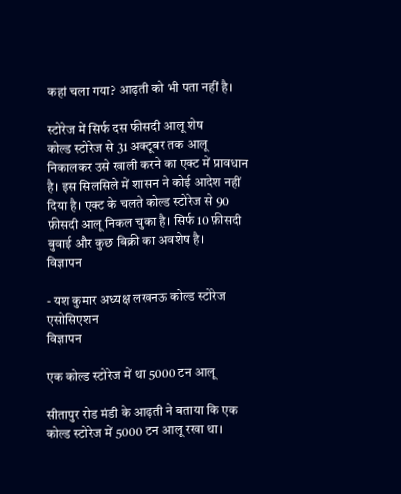कहां चला गया? आढ़ती को भी पता नहीं है।

स्टोरेज में सिर्फ दस फीसदी आलू शेष
कोल्ड स्टोरेज से 31 अक्टूबर तक आलू निकालकर उसे खाली करने का एक्ट में प्रावधान है। इस सिलसिले में शासन ने कोई आदेश नहीं दिया है। एक्ट के चलते कोल्ड स्टोरेज से 90 फ़ीसदी आलू निकल चुका है। सिर्फ 10 फ़ीसदी बुवाई और कुछ बिक्री का अवशेष है।
विज्ञापन

- यश कुमार अध्यक्ष लखनऊ कोल्ड स्टोरेज एसोसिएशन
विज्ञापन

एक कोल्ड स्टोरेज में था 5000 टन आलू

सीतापुर रोड मंडी के आढ़ती ने बताया कि एक कोल्ड स्टोरेज में 5000 टन आलू रखा था।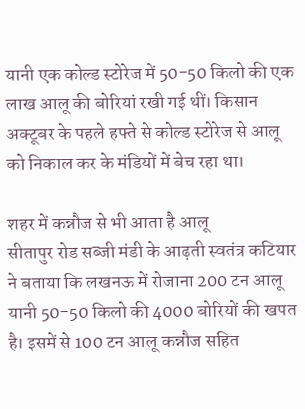यानी एक कोल्ड स्टोरेज में 50-50 किलो की एक लाख आलू की बोरियां रखी गई थीं। किसान अक्टूबर के पहले हफ्ते से कोल्ड स्टोरेज से आलू को निकाल कर के मंडियों में बेच रहा था।

शहर में कन्नौज से भी आता है आलू
सीतापुर रोड सब्जी मंडी के आढ़ती स्वतंत्र कटियार ने बताया कि लखनऊ में रोजाना 200 टन आलू यानी 50-50 किलो की 4000 बोरियों की खपत है। इसमें से 100 टन आलू कन्नौज सहित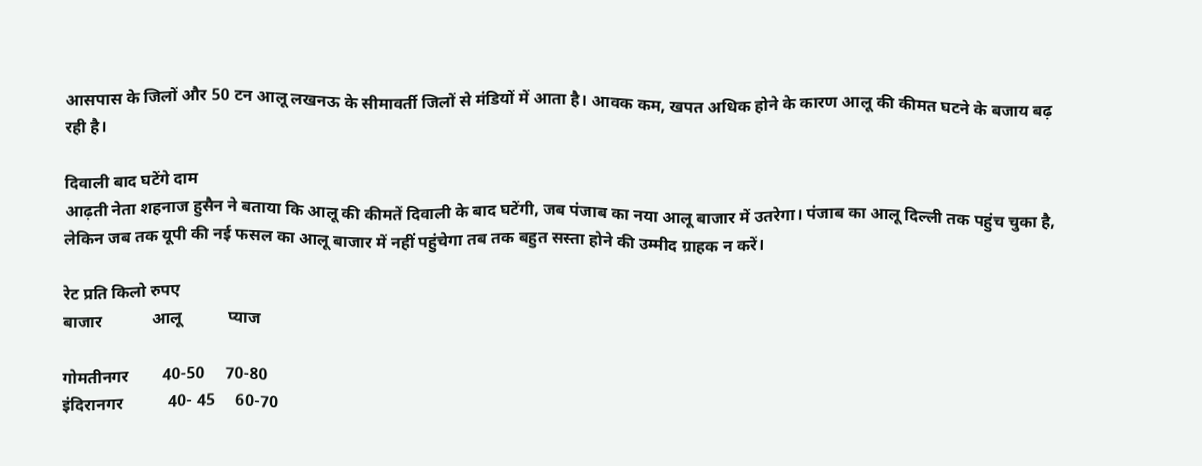आसपास के जिलों और 50 टन आलू लखनऊ के सीमावर्ती जिलों से मंडियों में आता है। आवक कम, खपत अधिक होने के कारण आलू की कीमत घटने के बजाय बढ़ रही है।

दिवाली बाद घटेंगे दाम
आढ़ती नेता शहनाज हुसैन ने बताया कि आलू की कीमतें दिवाली के बाद घटेंगी, जब पंजाब का नया आलू बाजार में उतरेगा। पंजाब का आलू दिल्ली तक पहुंच चुका है, लेकिन जब तक यूपी की नई फसल का आलू बाजार में नहीं पहुंचेगा तब तक बहुत सस्ता होने की उम्मीद ग्राहक न करें।

रेट प्रति किलो रुपए
बाजार            आलू           प्याज

गोमतीनगर        40-50     70-80
इंदिरानगर           40- 45     60-70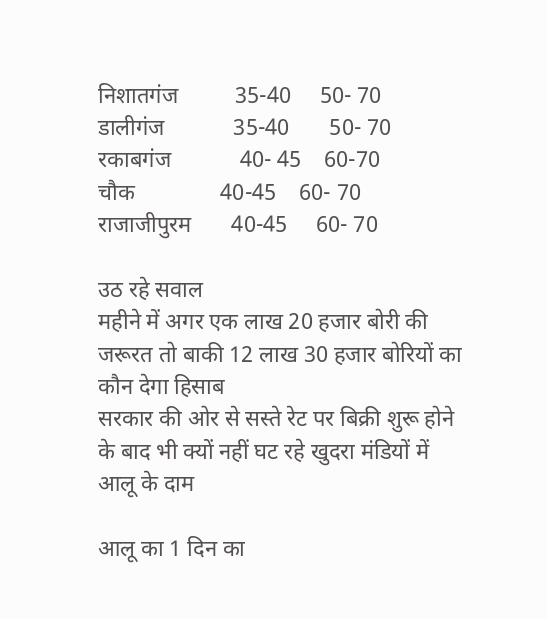निशातगंज          35-40     50- 70
डालीगंज            35-40       50- 70
रकाबगंज            40- 45    60-70
चौक               40-45    60- 70
राजाजीपुरम       40-45     60- 70

उठ रहे सवाल
महीने में अगर एक लाख 20 हजार बोरी की जरूरत तो बाकी 12 लाख 30 हजार बोरियों का कौन देगा हिसाब
सरकार की ओर से सस्ते रेट पर बिक्री शुरू होने के बाद भी क्यों नहीं घट रहे खुदरा मंडियों में आलू के दाम

आलू का 1 दिन का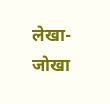लेखा-जोखा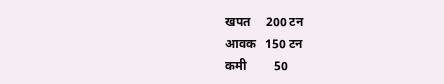खपत     200 टन
आवक   150 टन
कमी         50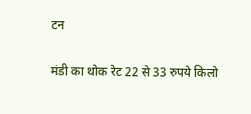टन

मंडी का थोक रेट 22 से 33 रुपये किलो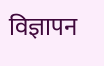विज्ञापन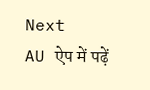Next
AU ऐप में पढ़ें